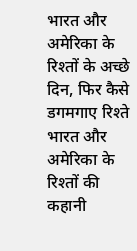भारत और अमेरिका के रिश्तों के अच्छे दिन, फिर कैसे डगमगाए रिश्ते
भारत और अमेरिका के रिश्तों की कहानी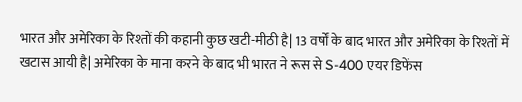भारत और अमेरिका के रिश्तों की कहानी कुछ खटी-मीठी है| 13 वर्षों के बाद भारत और अमेरिका के रिश्तों में खटास आयी है| अमेरिका के माना करने के बाद भी भारत ने रूस से S-400 एयर डिफेंस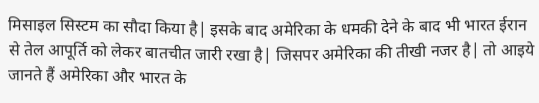मिसाइल सिस्टम का सौदा किया है| इसके बाद अमेरिका के धमकी देने के बाद भी भारत ईरान से तेल आपूर्ति को लेकर बातचीत जारी रखा है| जिसपर अमेरिका की तीखी नजर है| तो आइये जानते हैं अमेरिका और भारत के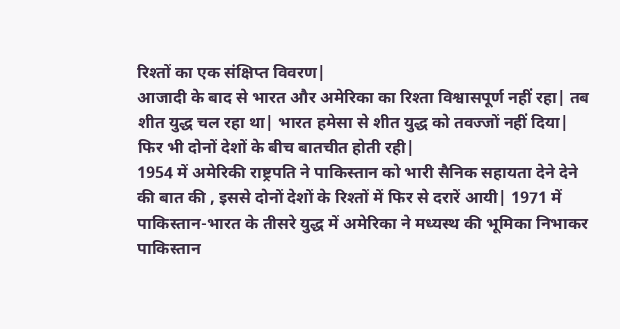रिश्तों का एक संक्षिप्त विवरण|
आजादी के बाद से भारत और अमेरिका का रिश्ता विश्वासपूर्ण नहीं रहा| तब शीत युद्ध चल रहा था| भारत हमेसा से शीत युद्ध को तवज्जों नहीं दिया| फिर भी दोनों देशों के बीच बातचीत होती रही|
1954 में अमेरिकी राष्ट्रपति ने पाकिस्तान को भारी सैनिक सहायता देने देने की बात की , इससे दोनों देशों के रिश्तों में फिर से दरारें आयी| 1971 में पाकिस्तान-भारत के तीसरे युद्ध में अमेरिका ने मध्यस्थ की भूमिका निभाकर पाकिस्तान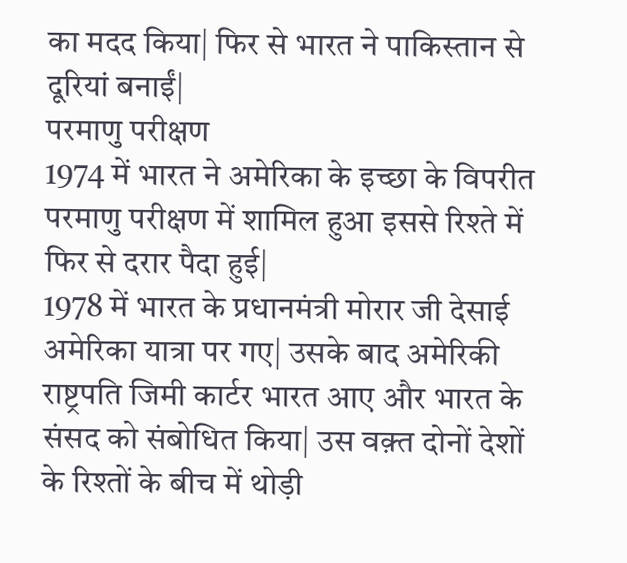का मदद किया| फिर से भारत ने पाकिस्तान से दूरियां बनाईं|
परमाणु परीक्षण
1974 में भारत ने अमेरिका के इच्छा के विपरीत परमाणु परीक्षण में शामिल हुआ इससे रिश्ते में फिर से दरार पैदा हुई|
1978 में भारत के प्रधानमंत्री मोरार जी देसाई अमेरिका यात्रा पर गए| उसके बाद अमेरिकी राष्ट्रपति जिमी कार्टर भारत आए और भारत के संसद को संबोधित किया| उस वक़्त दोनों देशों के रिश्तों के बीच में थोड़ी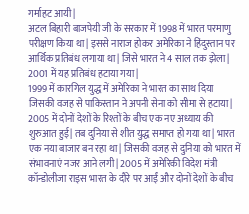गर्माहट आयी|
अटल बिहारी बाजपेयी जी के सरकार में 1998 में भारत परमाणु परीक्षण किया था| इससे नाराज होकर अमेरिका ने हिंदुस्तान पर आर्थिक प्रतिबंध लगाया था| जिसे भारत ने 4 साल तक झेला| 2001 में यह प्रतिबंध हटाया गया|
1999 में कारगिल युद्ध में अमेरिका ने भारत का साथ दिया जिसकी वजह से पाकिस्तान ने अपनी सेना को सीमा से हटाया|
2005 में दोनों देशों के रिश्तों के बीच एक नए अध्याय की शुरुआत हुई| तब दुनिया से शीत युद्ध समाप्त हो गया था| भारत एक नया बाजार बन रहा था| जिसकी वजह से दुनिया को भारत में संभावनाएं नजर आने लगी| 2005 में अमेरिकी विदेश मंत्री कॉन्डोलीजा राइस भारत के दौरे पर आईं और दोनों देशों के बीच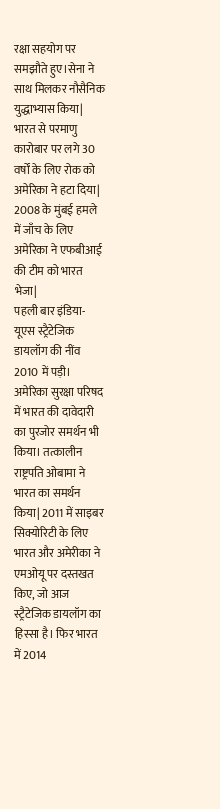रक्षा सहयोग पर समझौते हुए।सेना ने साथ मिलकर नौसैनिक युद्धाभ्यास किया| भारत से परमाणु कारोबार पर लगे 30 वर्षों के लिए रोक को अमेरिका ने हटा दिया| 2008 के मुंबई हमले में जाँच के लिए अमेरिका ने एफबीआई की टीम को भारत भेजा|
पहली बार इंडिया-यूएस स्ट्रैटेजिक डायलॉग की नींव 2010 में पड़ी। अमेरिका सुरक्षा परिषद में भारत की दावेदारी का पुरजोर समर्थन भी किया। तत्कालीन राष्ट्रपति ओबामा ने भारत का समर्थन किया| 2011 में साइबर सिक्योरिटी के लिए भारत और अमेरीका ने एमओयू पर दस्तखत किए, जो आज स्ट्रैटेजिक डायलॉग का हिस्सा है। फिर भारत में 2014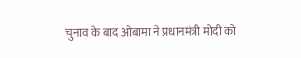चुनाव के बाद ओबामा ने प्रधानमंत्री मोदी को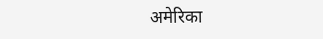अमेरिका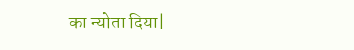का न्योता दिया|